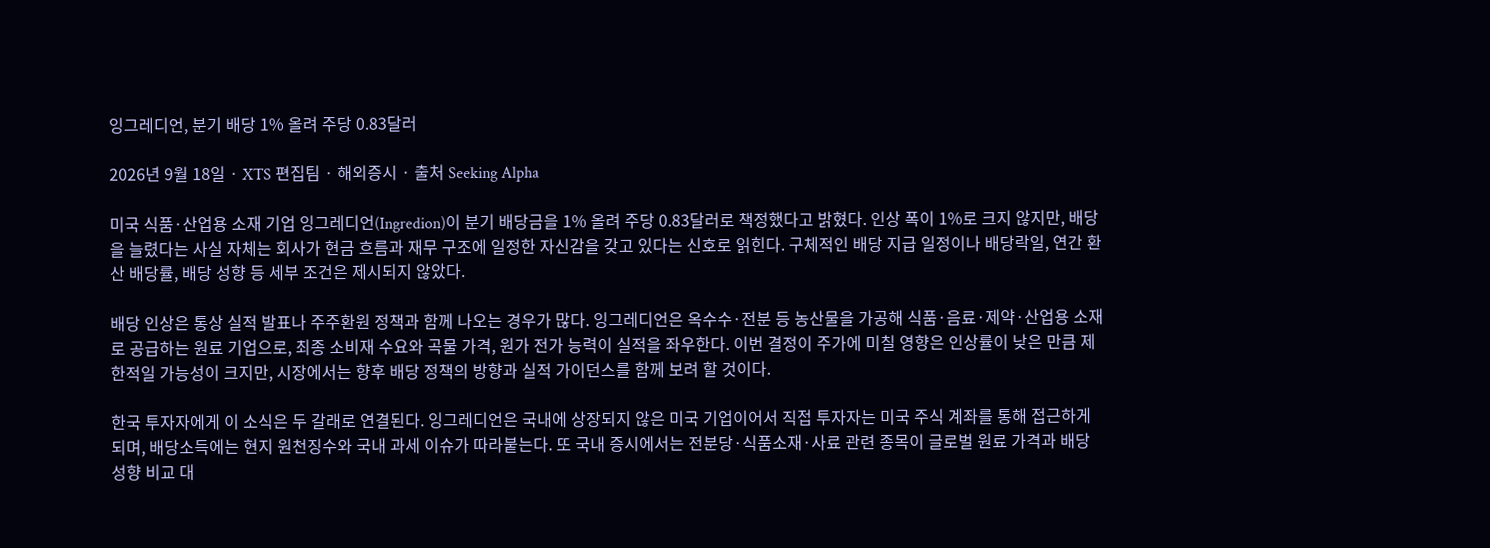잉그레디언, 분기 배당 1% 올려 주당 0.83달러

2026년 9월 18일 · XTS 편집팀 · 해외증시 · 출처 Seeking Alpha

미국 식품·산업용 소재 기업 잉그레디언(Ingredion)이 분기 배당금을 1% 올려 주당 0.83달러로 책정했다고 밝혔다. 인상 폭이 1%로 크지 않지만, 배당을 늘렸다는 사실 자체는 회사가 현금 흐름과 재무 구조에 일정한 자신감을 갖고 있다는 신호로 읽힌다. 구체적인 배당 지급 일정이나 배당락일, 연간 환산 배당률, 배당 성향 등 세부 조건은 제시되지 않았다.

배당 인상은 통상 실적 발표나 주주환원 정책과 함께 나오는 경우가 많다. 잉그레디언은 옥수수·전분 등 농산물을 가공해 식품·음료·제약·산업용 소재로 공급하는 원료 기업으로, 최종 소비재 수요와 곡물 가격, 원가 전가 능력이 실적을 좌우한다. 이번 결정이 주가에 미칠 영향은 인상률이 낮은 만큼 제한적일 가능성이 크지만, 시장에서는 향후 배당 정책의 방향과 실적 가이던스를 함께 보려 할 것이다.

한국 투자자에게 이 소식은 두 갈래로 연결된다. 잉그레디언은 국내에 상장되지 않은 미국 기업이어서 직접 투자자는 미국 주식 계좌를 통해 접근하게 되며, 배당소득에는 현지 원천징수와 국내 과세 이슈가 따라붙는다. 또 국내 증시에서는 전분당·식품소재·사료 관련 종목이 글로벌 원료 가격과 배당 성향 비교 대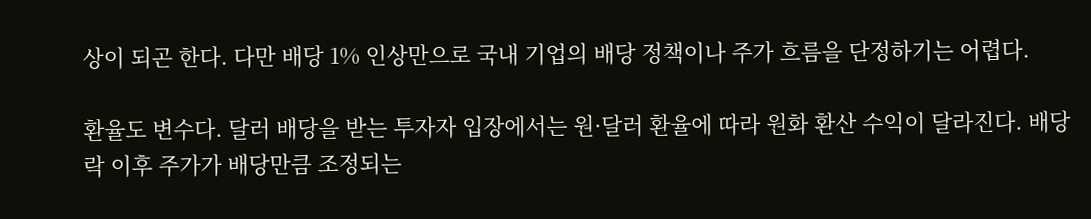상이 되곤 한다. 다만 배당 1% 인상만으로 국내 기업의 배당 정책이나 주가 흐름을 단정하기는 어렵다.

환율도 변수다. 달러 배당을 받는 투자자 입장에서는 원·달러 환율에 따라 원화 환산 수익이 달라진다. 배당락 이후 주가가 배당만큼 조정되는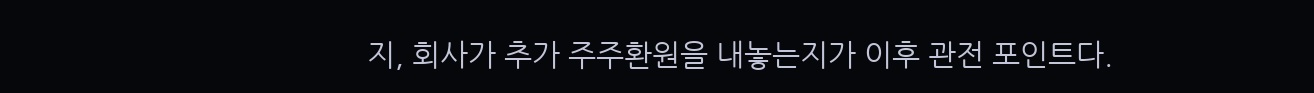지, 회사가 추가 주주환원을 내놓는지가 이후 관전 포인트다.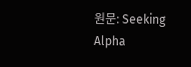원문: Seeking Alpha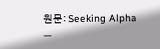원문: Seeking Alpha —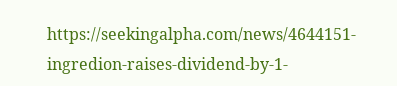https://seekingalpha.com/news/4644151-ingredion-raises-dividend-by-1-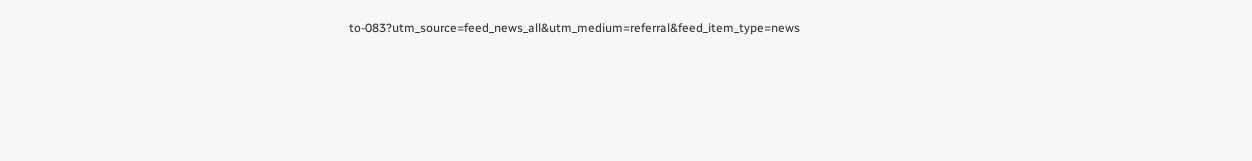to-083?utm_source=feed_news_all&utm_medium=referral&feed_item_type=news